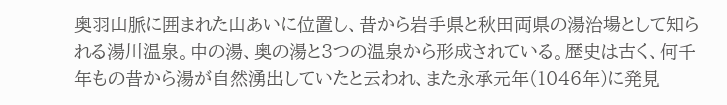奥羽山脈に囲まれた山あいに位置し、昔から岩手県と秋田両県の湯治場として知られる湯川温泉。中の湯、奥の湯と3つの温泉から形成されている。歴史は古く、何千年もの昔から湯が自然湧出していたと云われ、また永承元年(1046年)に発見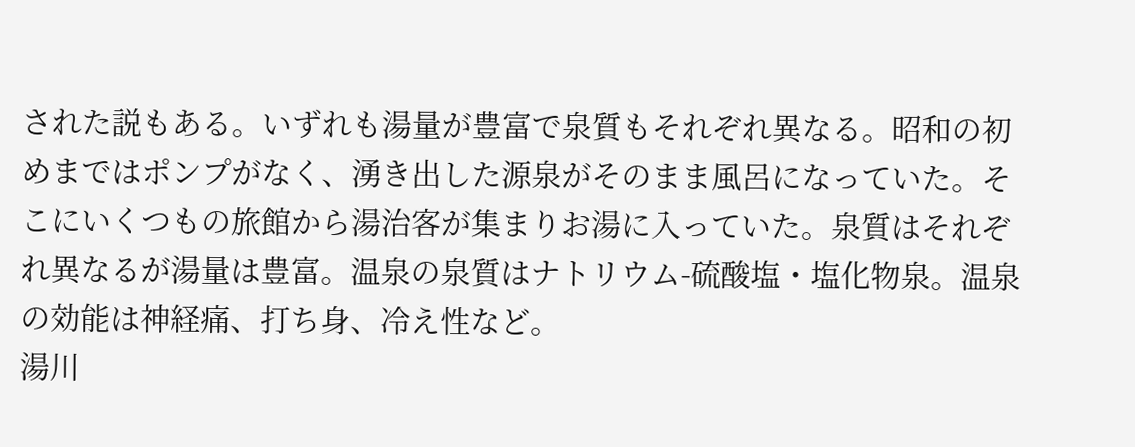された説もある。いずれも湯量が豊富で泉質もそれぞれ異なる。昭和の初めまではポンプがなく、湧き出した源泉がそのまま風呂になっていた。そこにいくつもの旅館から湯治客が集まりお湯に入っていた。泉質はそれぞれ異なるが湯量は豊富。温泉の泉質はナトリウム-硫酸塩・塩化物泉。温泉の効能は神経痛、打ち身、冷え性など。
湯川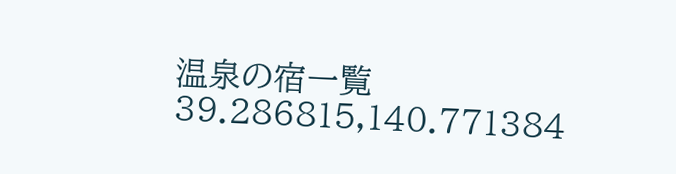温泉の宿一覧
39.286815,140.771384